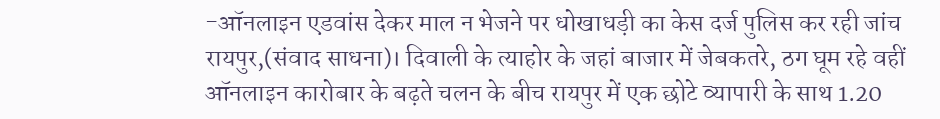-ऑनलाइन एडवांस देकर माल न भेजने पर धोखाधड़ी का केस दर्ज पुलिस कर रही जांच
रायपुर,(संवाद साधना)। दिवाली के त्याहोर के जहां बाजार में जेबकतरे, ठग घूम रहे वहीं ऑनलाइन कारोबार के बढ़ते चलन के बीच रायपुर में एक छोटे व्यापारी के साथ 1.20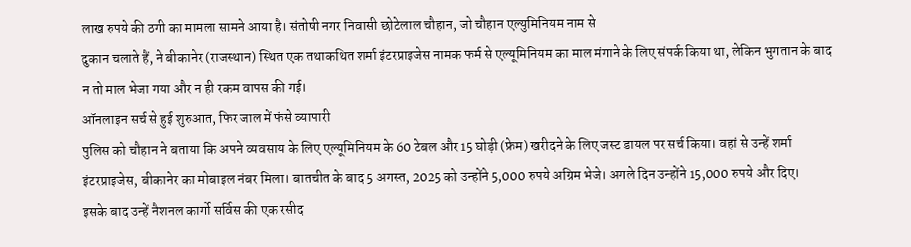लाख रुपये की ठगी का मामला सामने आया है। संतोषी नगर निवासी छोटेलाल चौहान, जो चौहान एल्युमिनियम नाम से
दुकान चलाते हैं, ने बीकानेर (राजस्थान) स्थित एक तथाकथित शर्मा इंटरप्राइजेस नामक फर्म से एल्यूमिनियम का माल मंगाने के लिए संपर्क किया था, लेकिन भुगतान के बाद न तो माल भेजा गया और न ही रकम वापस की गई।
ऑनलाइन सर्च से हुई शुरुआत, फिर जाल में फंसे व्यापारी
पुलिस को चौहान ने बताया कि अपने व्यवसाय के लिए एल्यूमिनियम के 60 टेबल और 15 घोड़ी (फ्रेम) खरीदने के लिए जस्ट डायल पर सर्च किया। वहां से उन्हें शर्मा इंटरप्राइजेस, बीकानेर का मोबाइल नंबर मिला। बातचीत के बाद 5 अगस्त, 2025 को उन्होंने 5,000 रुपये अग्रिम भेजे। अगले दिन उन्होंने 15,000 रुपये और दिए।
इसके बाद उन्हें नैशनल कार्गो सर्विस की एक रसीद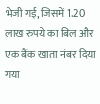भेजी गई, जिसमें 1.20 लाख रुपये का बिल और एक बैंक खाता नंबर दिया गया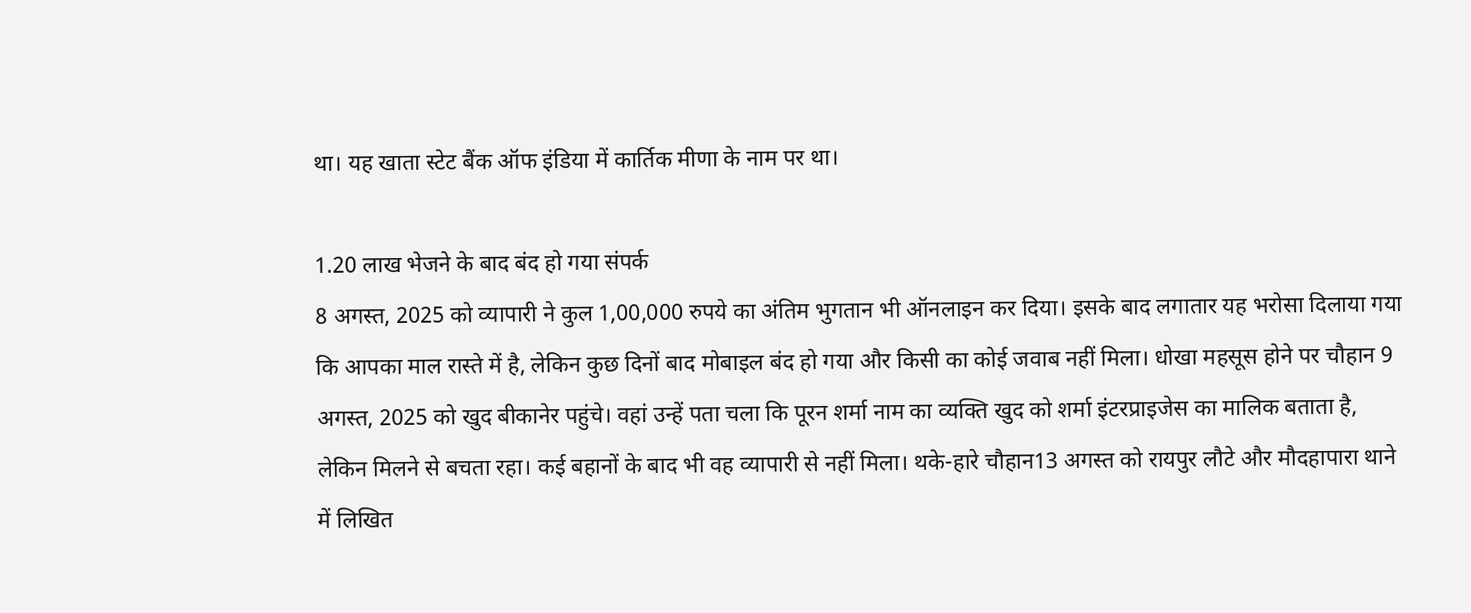था। यह खाता स्टेट बैंक ऑफ इंडिया में कार्तिक मीणा के नाम पर था।

1.20 लाख भेजने के बाद बंद हो गया संपर्क
8 अगस्त, 2025 को व्यापारी ने कुल 1,00,000 रुपये का अंतिम भुगतान भी ऑनलाइन कर दिया। इसके बाद लगातार यह भरोसा दिलाया गया कि आपका माल रास्ते में है, लेकिन कुछ दिनों बाद मोबाइल बंद हो गया और किसी का कोई जवाब नहीं मिला। धोखा महसूस होने पर चौहान 9 अगस्त, 2025 को खुद बीकानेर पहुंचे। वहां उन्हें पता चला कि पूरन शर्मा नाम का व्यक्ति खुद को शर्मा इंटरप्राइजेस का मालिक बताता है, लेकिन मिलने से बचता रहा। कई बहानों के बाद भी वह व्यापारी से नहीं मिला। थके-हारे चौहान13 अगस्त को रायपुर लौटे और मौदहापारा थाने में लिखित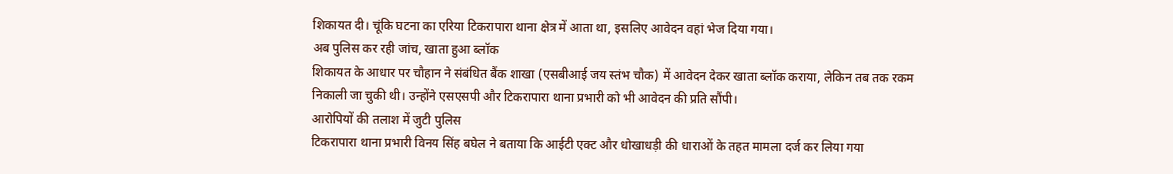शिकायत दी। चूंकि घटना का एरिया टिकरापारा थाना क्षेत्र में आता था, इसलिए आवेदन वहां भेज दिया गया।
अब पुलिस कर रही जांच, खाता हुआ ब्लॉक
शिकायत के आधार पर चौहान ने संबंधित बैंक शाखा (एसबीआई जय स्तंभ चौक) में आवेदन देकर खाता ब्लॉक कराया, लेकिन तब तक रकम निकाली जा चुकी थी। उन्होंने एसएसपी और टिकरापारा थाना प्रभारी को भी आवेदन की प्रति सौंपी।
आरोपियों की तलाश में जुटी पुलिस
टिकरापारा थाना प्रभारी विनय सिंह बघेल ने बताया कि आईटी एक्ट और धोखाधड़ी की धाराओं के तहत मामला दर्ज कर लिया गया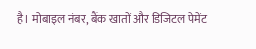है। मोबाइल नंबर, बैंक खातों और डिजिटल पेमेंट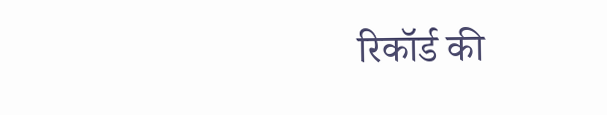रिकॉर्ड की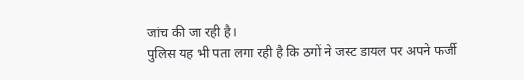जांच की जा रही है।
पुलिस यह भी पता लगा रही है कि ठगों ने जस्ट डायल पर अपने फर्जी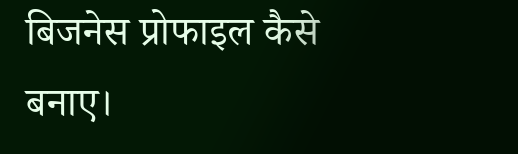बिजनेस प्रोफाइल कैसे बनाए।